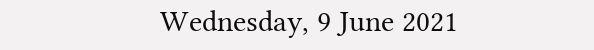Wednesday, 9 June 2021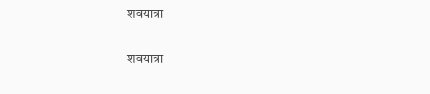शवयात्रा

शवयात्रा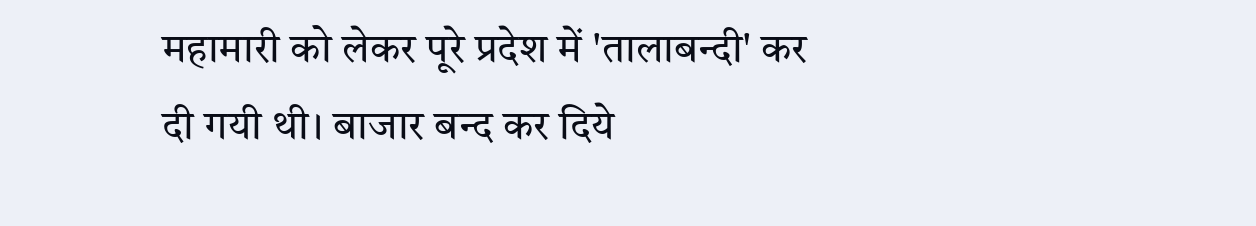महामारी को लेकर पूरे प्रदेश में 'तालाबन्दी' कर दी गयी थी। बाजार बन्द कर दिये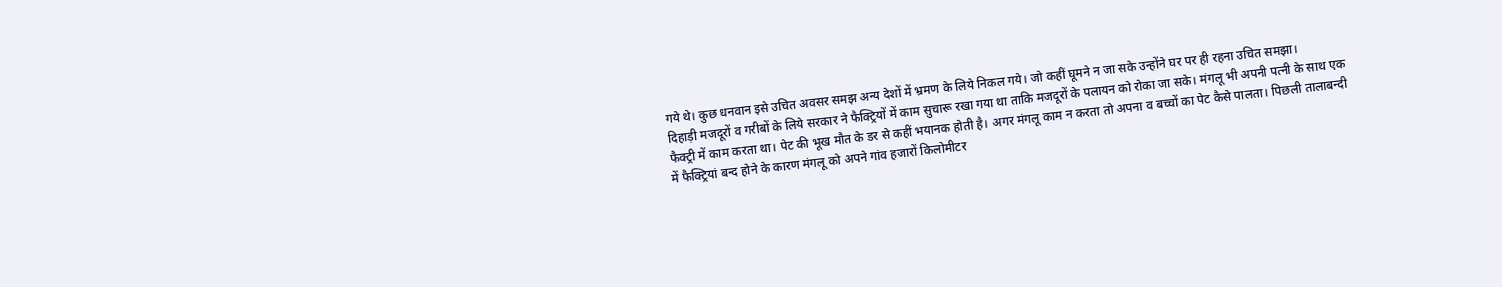गये थे। कुछ धनवान इसे उचित अवसर समझ अन्य देशों में भ्रमण के लिये निकल गये। जो कहीं घूमने न जा सके उन्होंने घर पर ही रहना उचित समझा।
दिहाड़ी मजदूरों व गरीबों के लिये सरकार ने फैक्ट्रियों में काम सुचारू रखा गया था ताकि मजदूरों के पलायन को रोका जा सके। मंगलू भी अपनी पत्नी के साथ एक फैक्ट्री में काम करता था। पेट की भूख मौत के डर से कहीं भयानक होती है। अगर मंगलू काम न करता तो अपना व बच्चों का पेट कैसे पालता। पिछली तालाबन्दी में फैक्ट्रियां बन्द होने के कारण मंगलू को अपने गांव हजारों किलोमीटर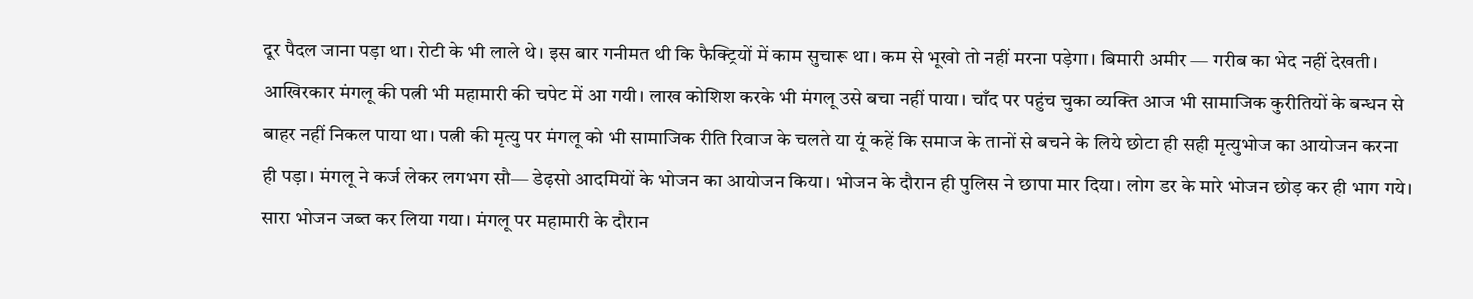दूर पैदल जाना पड़ा था। रोटी के भी लाले थे। इस बार गनीमत थी कि फैक्ट्रियों में काम सुचारू था। कम से भूखो तो नहीं मरना पड़ेगा। बिमारी अमीर — गरीब का भेद नहीं देखती। आखिरकार मंगलू की पत्नी भी महामारी की चपेट में आ गयी। लाख कोशिश करके भी मंगलू उसे बचा नहीं पाया। चाँद पर पहुंच चुका व्यक्ति आज भी सामाजिक कुरीतियों के बन्धन से बाहर नहीं निकल पाया था। पत्नी की मृत्यु पर मंगलू को भी सामाजिक रीति रिवाज के चलते या यूं कहें कि समाज के तानों से बचने के लिये छोटा ही सही मृत्युभोज का आयोजन करना ही पड़ा। मंगलू ने कर्ज लेकर लगभग सौ— डेढ़सो आदमियों के भोजन का आयोजन किया। भोजन के दौरान ही पुलिस ने छापा मार दिया। लोग डर के मारे भोजन छोड़ कर ही भाग गये। सारा भोजन जब्त कर लिया गया। मंगलू पर महामारी के दौरान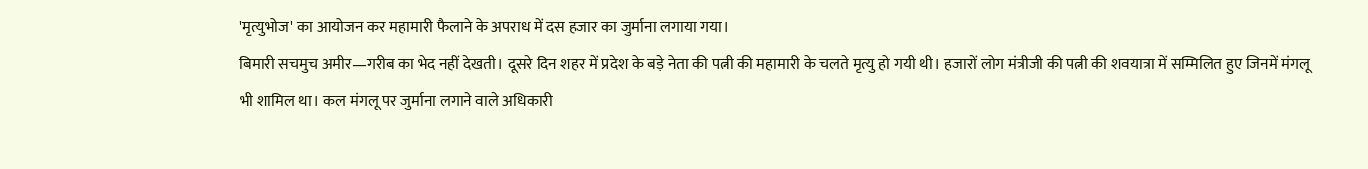'मृत्युभोज' का आयोजन कर महामारी फैलाने के अपराध में दस हजार का जुर्माना लगाया गया।
बिमारी सचमुच अमीर—गरीब का भेद नहीं देखती। दूसरे दिन शहर में प्रदेश के बड़े नेता की पत्नी की महामारी के चलते मृत्यु हो गयी थी। हजारों लोग मंत्रीजी की पत्नी की शवयात्रा में सम्मिलित हुए जिनमें मंगलू भी शामिल था। कल मंगलू पर जुर्माना लगाने वाले अधिकारी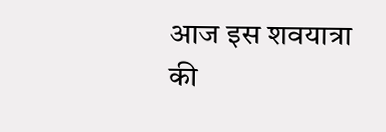आज इस शवयात्रा की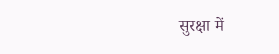सुरक्षा में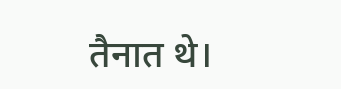तैनात थे।